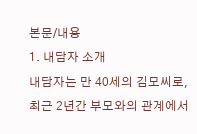본문/내용
1. 내담자 소개
내담자는 만 40세의 김모씨로, 최근 2년간 부모와의 관계에서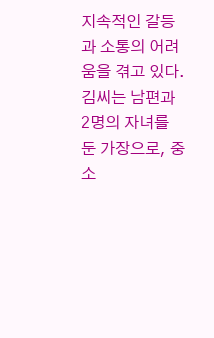지속적인 갈등과 소통의 어려움을 겪고 있다. 김씨는 남편과 2명의 자녀를 둔 가장으로, 중소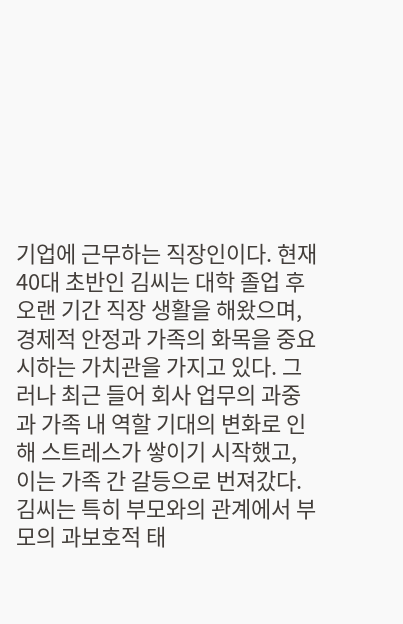기업에 근무하는 직장인이다. 현재 40대 초반인 김씨는 대학 졸업 후 오랜 기간 직장 생활을 해왔으며, 경제적 안정과 가족의 화목을 중요시하는 가치관을 가지고 있다. 그러나 최근 들어 회사 업무의 과중과 가족 내 역할 기대의 변화로 인해 스트레스가 쌓이기 시작했고, 이는 가족 간 갈등으로 번져갔다. 김씨는 특히 부모와의 관계에서 부모의 과보호적 태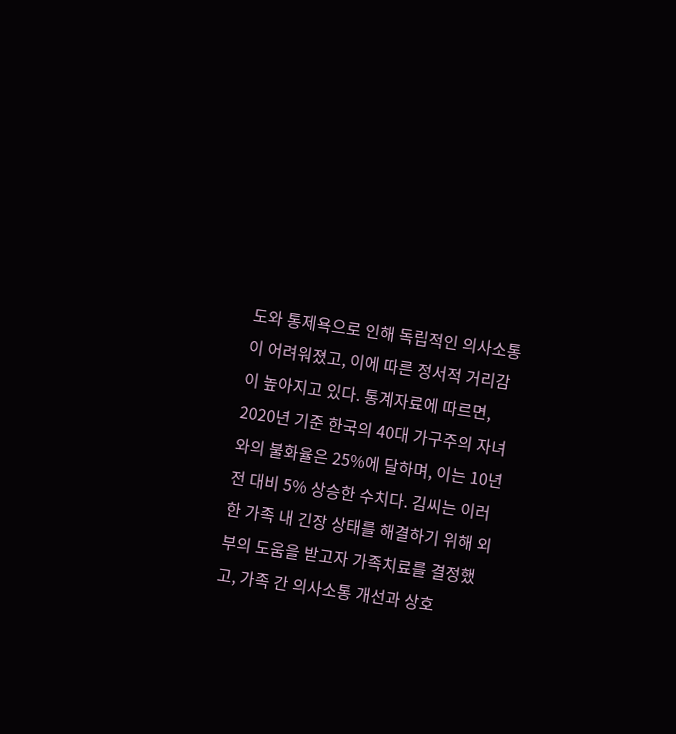도와 통제욕으로 인해 독립적인 의사소통이 어려워졌고, 이에 따른 정서적 거리감이 높아지고 있다. 통계자료에 따르면, 2020년 기준 한국의 40대 가구주의 자녀와의 불화율은 25%에 달하며, 이는 10년 전 대비 5% 상승한 수치다. 김씨는 이러한 가족 내 긴장 상태를 해결하기 위해 외부의 도움을 받고자 가족치료를 결정했고, 가족 간 의사소통 개선과 상호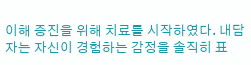이해 증진을 위해 치료를 시작하였다. 내담자는 자신이 경험하는 감정을 솔직히 표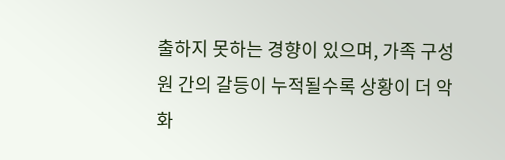출하지 못하는 경향이 있으며, 가족 구성원 간의 갈등이 누적될수록 상황이 더 악화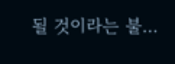될 것이라는 불…